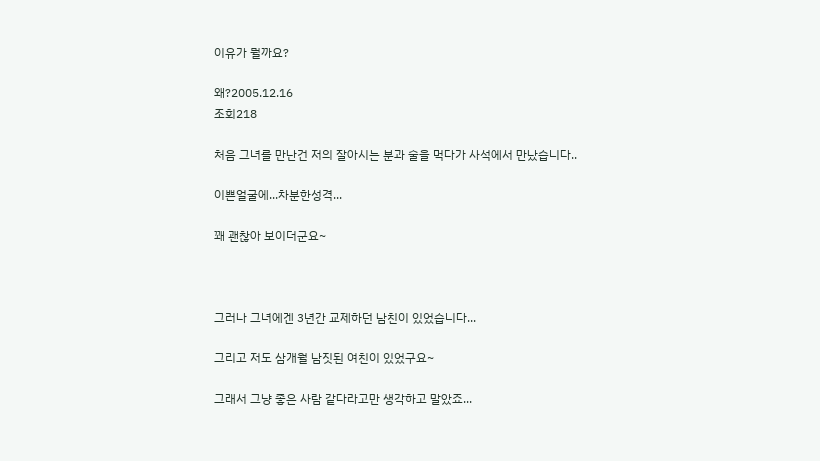이유가 뭘까요?

왜?2005.12.16
조회218

처음 그녀를 만난건 저의 잘아시는 분과 술을 먹다가 사석에서 만났습니다..

이쁜얼굴에...차분한성격...

꽤 괜찮아 보이더군요~



그러나 그녀에겐 3년간 교제하던 남친이 있었습니다...

그리고 저도 삼개월 남짓된 여친이 있었구요~

그래서 그냥 좋은 사람 같다라고만 생각하고 말았죠...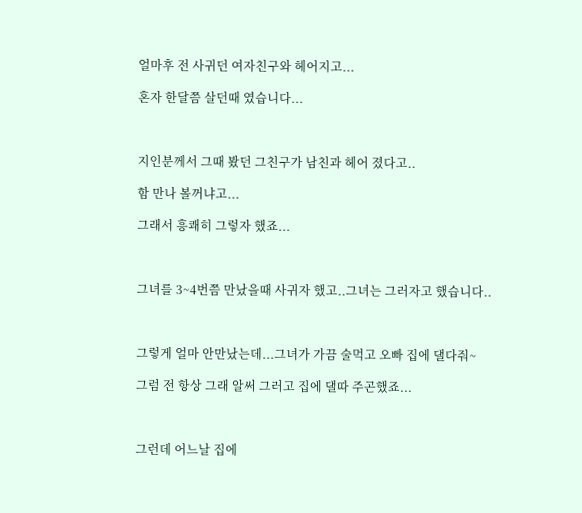얼마후 전 사귀던 여자친구와 헤어지고...

혼자 한달쯤 살던때 였습니다...



지인분께서 그때 봤던 그친구가 남친과 헤어 졌다고..

함 만나 볼꺼냐고...

그래서 흥쾌히 그렇자 했죠...



그녀를 3~4번쯤 만났을때 사귀자 했고..그녀는 그러자고 했습니다..



그렇게 얼마 안만났는데...그녀가 가끔 술먹고 오빠 집에 댈다줘~

그럼 전 항상 그래 알써 그러고 집에 댈따 주곤했죠...



그런데 어느날 집에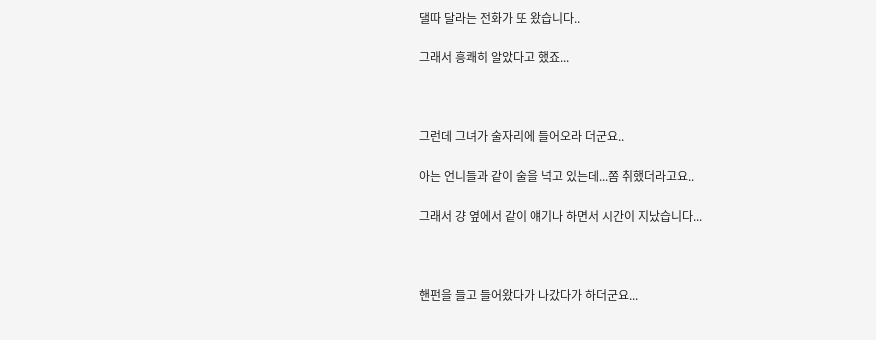댈따 달라는 전화가 또 왔습니다..

그래서 흥쾌히 알았다고 했죠...



그런데 그녀가 술자리에 들어오라 더군요..

아는 언니들과 같이 술을 넉고 있는데...쫌 취했더라고요..

그래서 걍 옆에서 같이 얘기나 하면서 시간이 지났습니다...



핸펀을 들고 들어왔다가 나갔다가 하더군요...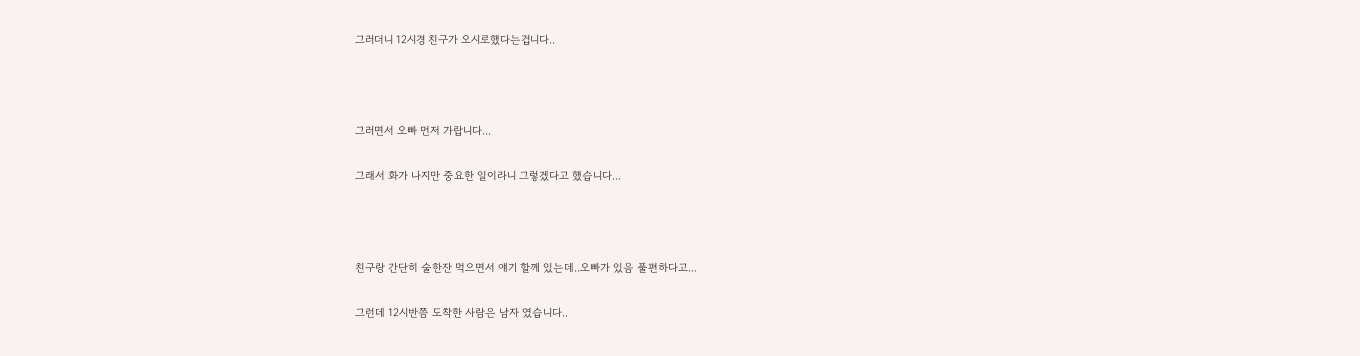그러더니 12시경 친구가 오시로했다는겁니다..



그러면서 오빠 먼저 가랍니다...

그래서 화가 나지만 중요한 일이라니 그렇겠다고 했습니다...



친구랑 간단히 술한잔 먹으면서 얘기 할께 있는데..오빠가 있음 풀편하다고...

그런데 12시반쯤 도착한 사람은 남자 였습니다..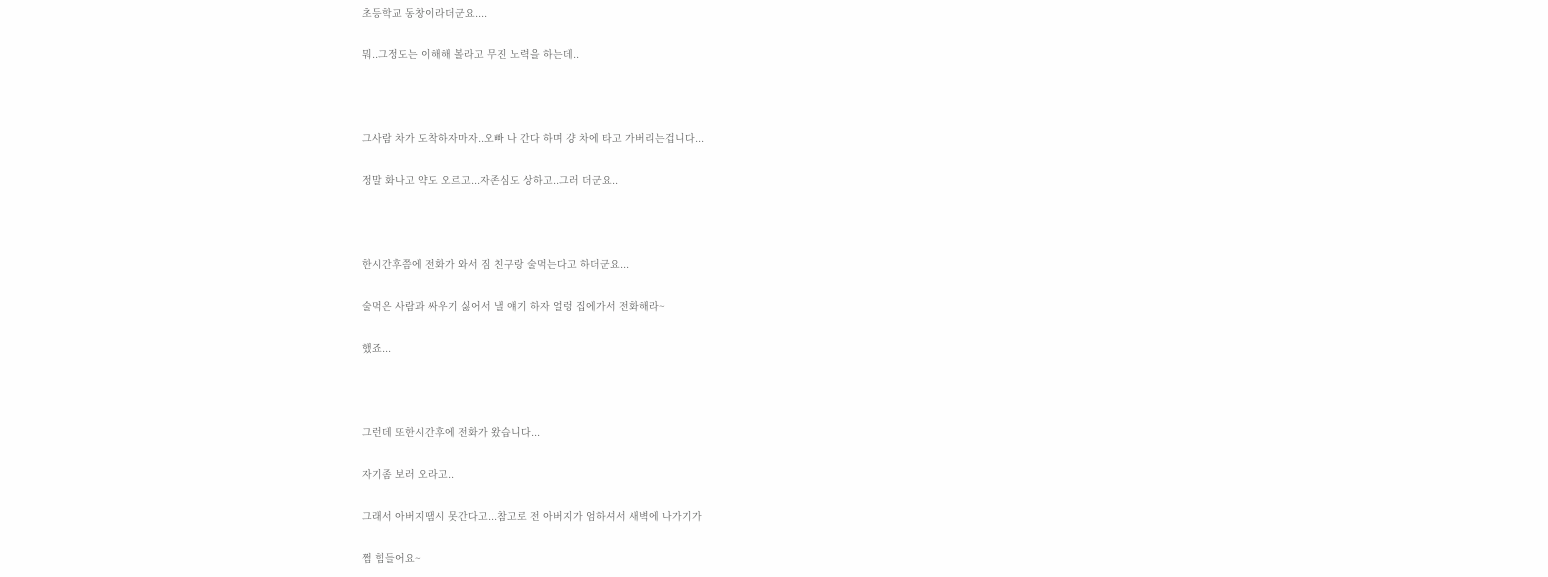초등학교 동창이라더군요....

뭐..그정도는 이해해 볼라고 무진 노력을 하는데..



그사람 차가 도착하자마자..오빠 나 간다 하며 걍 차에 타고 가버리는겁니다...

정말 화나고 약도 오르고...자존심도 상하고..그러 더군요..



한시간후쯤에 전화가 와서 짐 친구랑 술먹는다고 하더군요...

술먹은 사람과 싸우기 싫어서 낼 얘기 하자 얼렁 집에가서 전화해라~

했죠...



그런데 또한시간후에 전화가 왔습니다...

자기좀 보러 오라고..

그래서 아버지땜시 못간다고...참고로 전 아버지가 엄하셔서 새벽에 나가기가

쩜 힘들어요~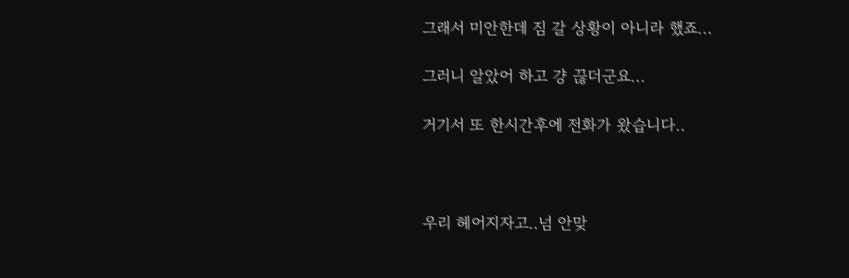그래서 미안한데 짐 갈 상황이 아니라 했죠...

그러니 알았어 하고 걍 끊더군요...

거기서 또 한시간후에 전화가 왔습니다..



우리 헤어지자고..넘 안맞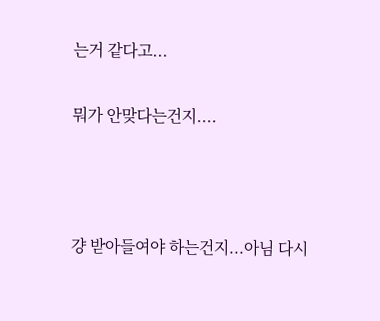는거 같다고...

뭐가 안맞다는건지....



걍 받아들여야 하는건지...아님 다시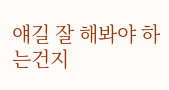얘길 잘 해봐야 하는건지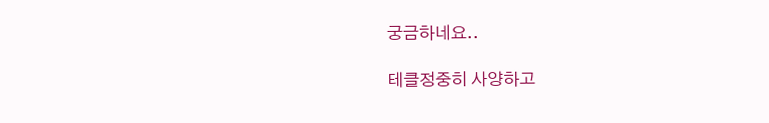궁금하네요..

테클정중히 사양하고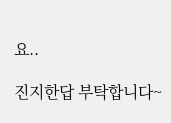요..

진지한답 부탁합니다~